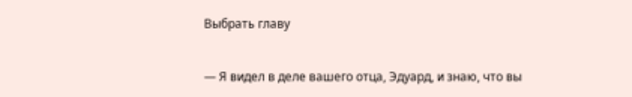Выбрать главу

— Я видел в деле вашего отца, Эдуард, и знаю, что вы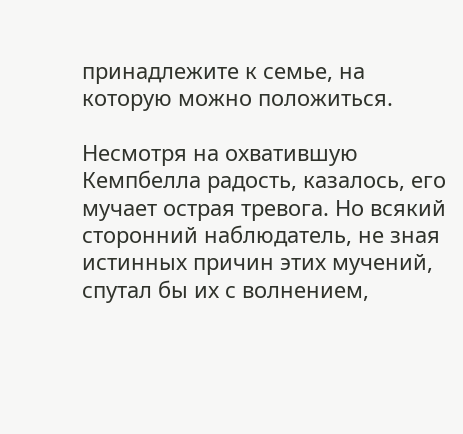принадлежите к семье, на которую можно положиться.

Несмотря на охватившую Кемпбелла радость, казалось, его мучает острая тревога. Но всякий сторонний наблюдатель, не зная истинных причин этих мучений, спутал бы их с волнением,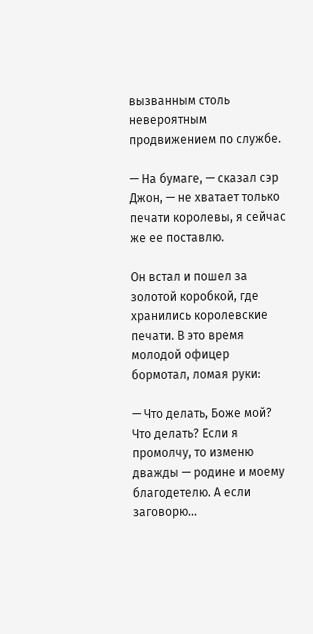вызванным столь невероятным продвижением по службе.

— На бумаге, — сказал сэр Джон, — не хватает только печати королевы, я сейчас же ее поставлю.

Он встал и пошел за золотой коробкой, где хранились королевские печати. В это время молодой офицер бормотал, ломая руки:

— Что делать, Боже мой? Что делать? Если я промолчу, то изменю дважды — родине и моему благодетелю. А если заговорю…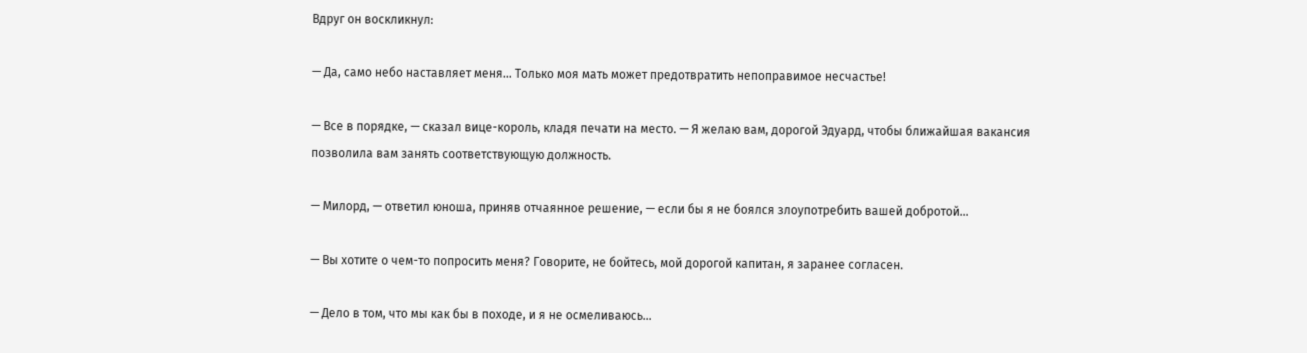Вдруг он воскликнул:

— Да, само небо наставляет меня… Только моя мать может предотвратить непоправимое несчастье!

— Все в порядке, — сказал вице-король, кладя печати на место. — Я желаю вам, дорогой Эдуард, чтобы ближайшая вакансия позволила вам занять соответствующую должность.

— Милорд, — ответил юноша, приняв отчаянное решение, — если бы я не боялся злоупотребить вашей добротой…

— Вы хотите о чем-то попросить меня? Говорите, не бойтесь, мой дорогой капитан, я заранее согласен.

— Дело в том, что мы как бы в походе, и я не осмеливаюсь…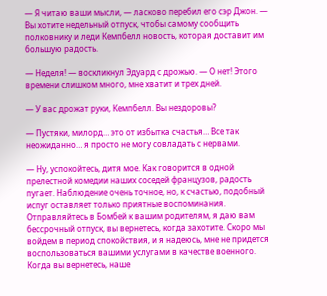— Я читаю ваши мысли, — ласково перебил его сэр Джон. — Вы хотите недельный отпуск, чтобы самому сообщить полковнику и леди Кемпбелл новость, которая доставит им большую радость.

— Неделя! — воскликнул Эдуард с дрожью. — О нет! Этого времени слишком много, мне хватит и трех дней.

— У вас дрожат руки, Кемпбелл. Вы нездоровы?

— Пустяки, милорд… это от избытка счастья… Все так неожиданно… я просто не могу совладать с нервами.

— Ну, успокойтесь, дитя мое. Как говорится в одной прелестной комедии наших соседей французов, радость пугает. Наблюдение очень точное, но, к счастью, подобный испуг оставляет только приятные воспоминания. Отправляйтесь в Бомбей к вашим родителям, я даю вам бессрочный отпуск, вы вернетесь, когда захотите. Скоро мы войдем в период спокойствия, и я надеюсь, мне не придется воспользоваться вашими услугами в качестве военного. Когда вы вернетесь, наше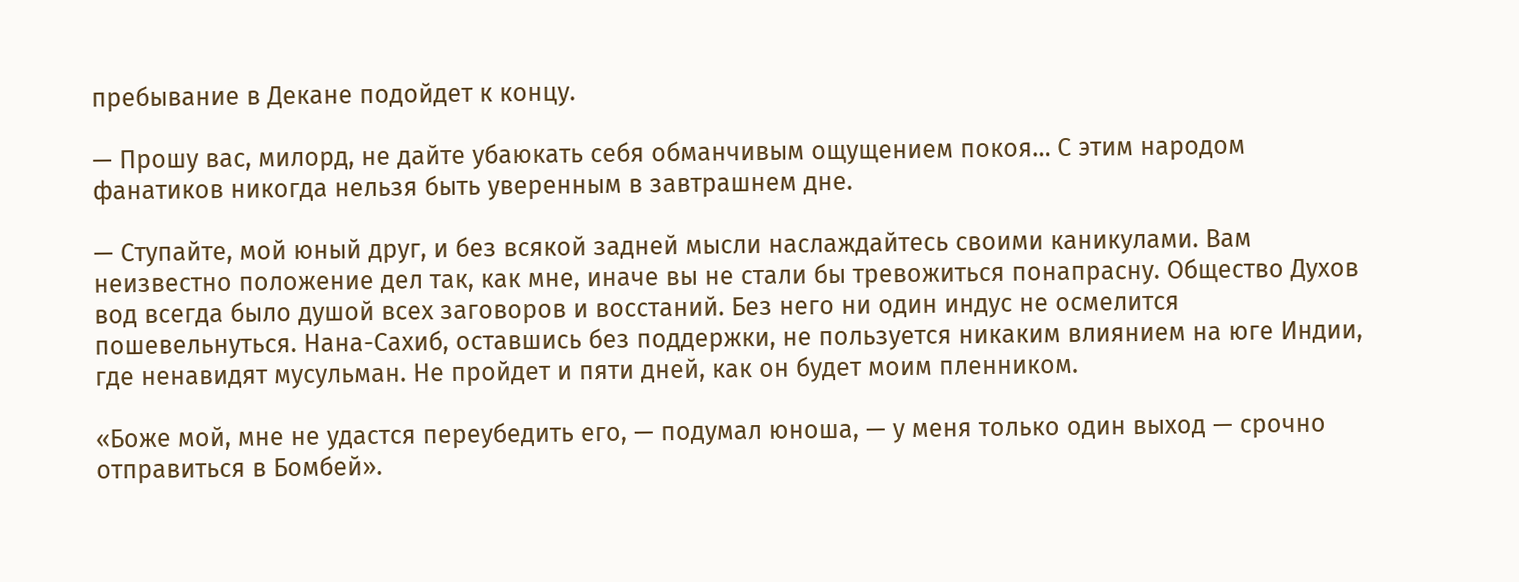пребывание в Декане подойдет к концу.

— Прошу вас, милорд, не дайте убаюкать себя обманчивым ощущением покоя… С этим народом фанатиков никогда нельзя быть уверенным в завтрашнем дне.

— Ступайте, мой юный друг, и без всякой задней мысли наслаждайтесь своими каникулами. Вам неизвестно положение дел так, как мне, иначе вы не стали бы тревожиться понапрасну. Общество Духов вод всегда было душой всех заговоров и восстаний. Без него ни один индус не осмелится пошевельнуться. Нана-Сахиб, оставшись без поддержки, не пользуется никаким влиянием на юге Индии, где ненавидят мусульман. Не пройдет и пяти дней, как он будет моим пленником.

«Боже мой, мне не удастся переубедить его, — подумал юноша, — у меня только один выход — срочно отправиться в Бомбей».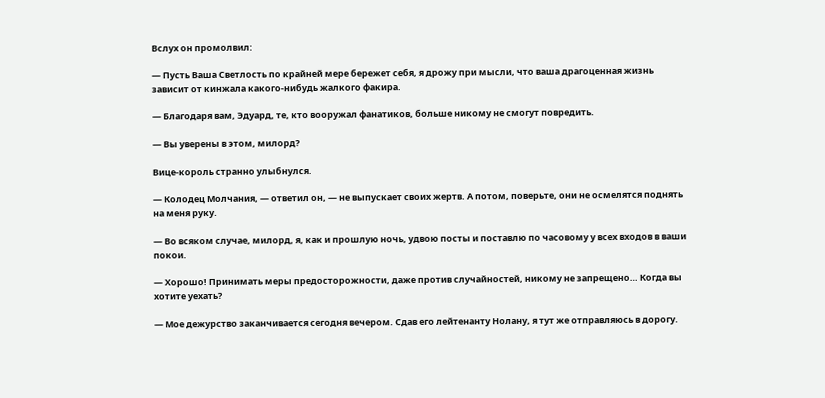Вслух он промолвил:

— Пусть Ваша Светлость по крайней мере бережет себя, я дрожу при мысли, что ваша драгоценная жизнь зависит от кинжала какого-нибудь жалкого факира.

— Благодаря вам, Эдуард, те, кто вооружал фанатиков, больше никому не смогут повредить.

— Вы уверены в этом, милорд?

Вице-король странно улыбнулся.

— Колодец Молчания, — ответил он, — не выпускает своих жертв. А потом, поверьте, они не осмелятся поднять на меня руку.

— Во всяком случае, милорд, я, как и прошлую ночь, удвою посты и поставлю по часовому у всех входов в ваши покои.

— Хорошо! Принимать меры предосторожности, даже против случайностей, никому не запрещено… Когда вы хотите уехать?

— Мое дежурство заканчивается сегодня вечером. Сдав его лейтенанту Нолану, я тут же отправляюсь в дорогу.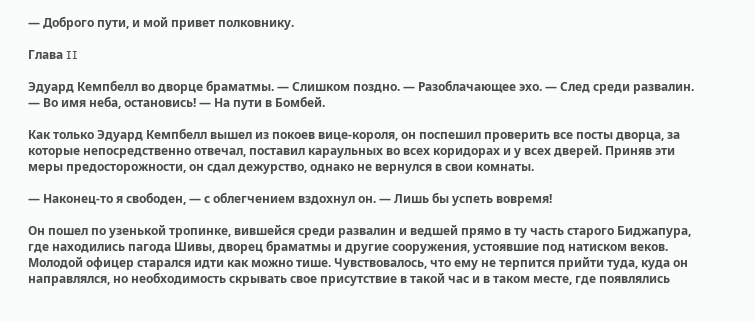— Доброго пути, и мой привет полковнику.

Глава II

Эдуард Кемпбелл во дворце браматмы. — Слишком поздно. — Разоблачающее эхо. — След среди развалин. — Во имя неба, остановись! — На пути в Бомбей.

Как только Эдуард Кемпбелл вышел из покоев вице-короля, он поспешил проверить все посты дворца, за которые непосредственно отвечал, поставил караульных во всех коридорах и у всех дверей. Приняв эти меры предосторожности, он сдал дежурство, однако не вернулся в свои комнаты.

— Наконец-то я свободен, — с облегчением вздохнул он. — Лишь бы успеть вовремя!

Он пошел по узенькой тропинке, вившейся среди развалин и ведшей прямо в ту часть старого Биджапура, где находились пагода Шивы, дворец браматмы и другие сооружения, устоявшие под натиском веков. Молодой офицер старался идти как можно тише. Чувствовалось, что ему не терпится прийти туда, куда он направлялся, но необходимость скрывать свое присутствие в такой час и в таком месте, где появлялись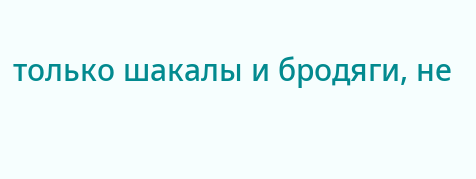только шакалы и бродяги, не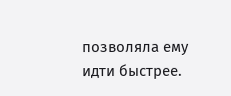позволяла ему идти быстрее.